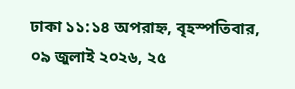ঢাকা ১১:১৪ অপরাহ্ন, বৃহস্পতিবার, ০৯ জুলাই ২০২৬, ২৫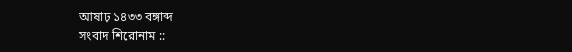আষাঢ় ১৪৩৩ বঙ্গাব্দ
সংবাদ শিরোনাম ::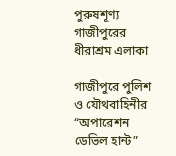পুরুষশূণ্য গাজীপুরের ধীরাশ্রম এলাকা

গাজীপুরে পুলিশ ও যৌথবাহিনীর “অপারেশন ডেভিল হান্ট”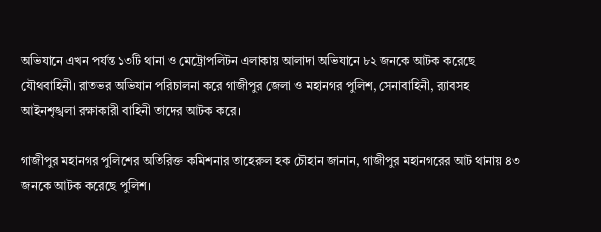অভিযানে এখন পর্যন্ত ১৩টি থানা ও মেট্রোপলিটন এলাকায় আলাদা অভিযানে ৮২ জনকে আটক করেছে যৌথবাহিনী। রাতভর অভিযান পরিচালনা করে গাজীপুর জেলা ও মহানগর পুলিশ, সেনাবাহিনী, র‍্যাবসহ আইনশৃঙ্খলা রক্ষাকারী বাহিনী তাদের আটক করে।

গাজীপুর মহানগর পুলিশের অতিরিক্ত কমিশনার তাহেরুল হক চৌহান জানান, গাজীপুর মহানগরের আট থানায় ৪৩ জনকে আটক করেছে পুলিশ।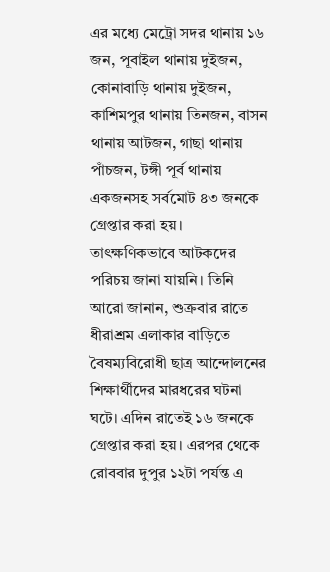এর মধ্যে মেট্রো সদর থানায় ১৬ জন, পূবাইল থানায় দুইজন, কোনাবাড়ি থানায় দুইজন, কাশিমপুর থানায় তিনজন, বাসন থানায় আটজন, গাছা থানায় পাঁচজন, টঙ্গী পূর্ব থানায় একজনসহ সর্বমোট ৪৩ জনকে গ্রেপ্তার করা হয়। তাৎক্ষণিকভাবে আটকদের পরিচয় জানা যায়নি। তিনি আরো জানান, শুক্রবার রাতে ধীরাশ্রম এলাকার বাড়িতে বৈষম্যবিরোধী ছাত্র আন্দোলনের শিক্ষার্থীদের মারধরের ঘটনা ঘটে। এদিন রাতেই ১৬ জনকে গ্রেপ্তার করা হয়। এরপর থেকে রোববার দুপুর ১২টা পর্যন্ত এ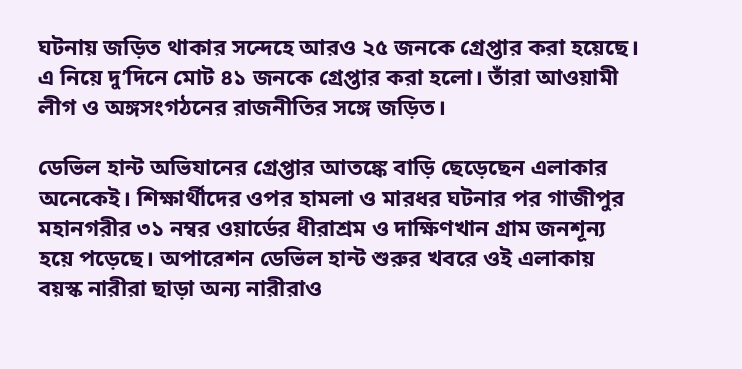ঘটনায় জড়িত থাকার সন্দেহে আরও ২৫ জনকে গ্রেপ্তার করা হয়েছে। এ নিয়ে দু’দিনে মোট ৪১ জনকে গ্রেপ্তার করা হলো। তাঁরা আওয়ামী লীগ ও অঙ্গসংগঠনের রাজনীতির সঙ্গে জড়িত।

ডেভিল হান্ট অভিযানের গ্রেপ্তার আতঙ্কে বাড়ি ছেড়েছেন এলাকার অনেকেই। শিক্ষার্থীদের ওপর হামলা ও মারধর ঘটনার পর গাজীপুর মহানগরীর ৩১ নম্বর ওয়ার্ডের ধীরাশ্রম ও দাক্ষিণখান গ্রাম জনশূন্য হয়ে পড়েছে। অপারেশন ডেভিল হান্ট শুরুর খবরে ওই এলাকায় বয়স্ক নারীরা ছাড়া অন্য নারীরাও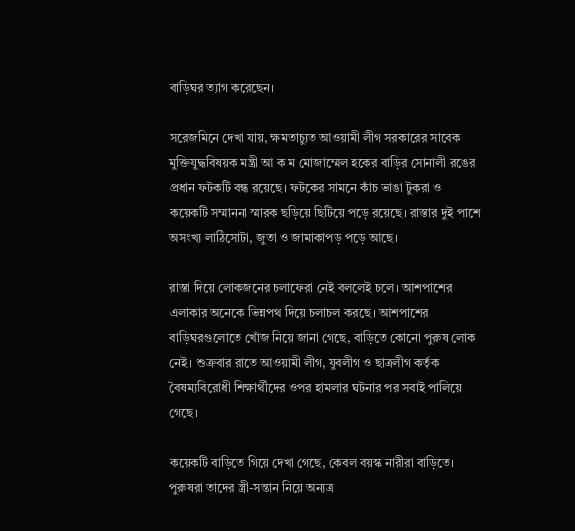বাড়িঘর ত্যাগ করেছেন।

সরেজমিনে দেখা যায়, ক্ষমতাচ্যুত আওয়ামী লীগ সরকারের সাবেক মুক্তিযুদ্ধবিষয়ক মন্ত্রী আ ক ম মোজাম্মেল হকের বাড়ির সোনালী রঙের প্রধান ফটকটি বন্ধ রয়েছে। ফটকের সামনে কাঁচ ভাঙা টুকরা ও কয়েকটি সম্মাননা স্মারক ছড়িয়ে ছিটিয়ে পড়ে রয়েছে। রাস্তার দুই পাশে অসংখ্য লাঠিসোটা, জুতা ও জামাকাপড় পড়ে আছে।

রাস্তা দিয়ে লোকজনের চলাফেরা নেই বললেই চলে। আশপাশের এলাকার অনেকে ভিন্নপথ দিয়ে চলাচল করছে। আশপাশের বাড়িঘরগুলোতে খোঁজ নিয়ে জানা গেছে, বাড়িতে কোনো পুরুষ লোক নেই। শুক্রবার রাতে আওয়ামী লীগ, যুবলীগ ও ছাত্রলীগ কর্তৃক বৈষম্যবিরোধী শিক্ষার্থীদের ওপর হামলার ঘটনার পর সবাই পালিয়ে গেছে।

কয়েকটি বাড়িতে গিয়ে দেখা গেছে, কেবল বয়স্ক নারীরা বাড়িতে। পুরুষরা তাদের স্ত্রী-সন্তান নিয়ে অন্যত্র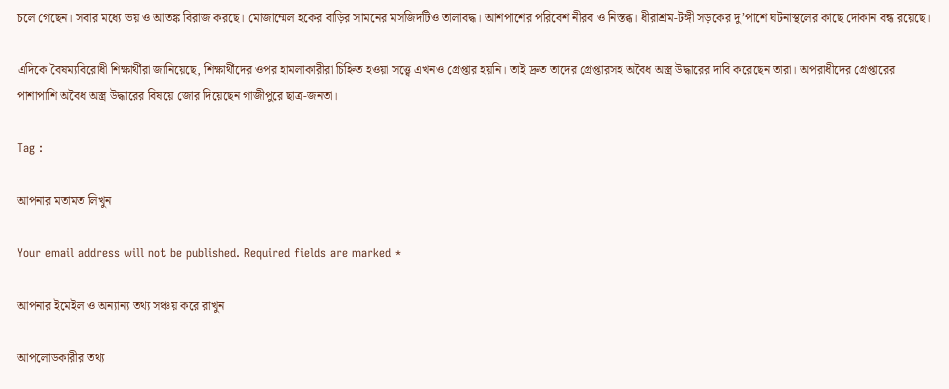চলে গেছেন। সবার মধ্যে ভয় ও আতঙ্ক বিরাজ করছে। মোজাম্মেল হকের বাড়ির সামনের মসজিদটিও তালাবদ্ধ। আশপাশের পরিবেশ নীরব ও নিস্তব্ধ। ধীরাশ্রম-টঙ্গী সড়কের দু’পাশে ঘটনাস্থলের কাছে দোকান বন্ধ রয়েছে।

এদিকে বৈষম্যবিরোধী শিক্ষার্থীরা জানিয়েছে, শিক্ষার্থীদের ওপর হামলাকারীরা চিহ্নিত হওয়া সত্ত্বে এখনও গ্রেপ্তার হয়নি। তাই দ্রুত তাদের গ্রেপ্তারসহ অবৈধ অস্ত্র উদ্ধারের দাবি করেছেন তারা। অপরাধীদের গ্রেপ্তারের পাশাপাশি অবৈধ অস্ত্র উদ্ধারের বিষয়ে জোর দিয়েছেন গাজীপুরে ছাত্র-জনতা।

Tag :

আপনার মতামত লিখুন

Your email address will not be published. Required fields are marked *

আপনার ইমেইল ও অন্যান্য তথ্য সঞ্চয় করে রাখুন

আপলোডকারীর তথ্য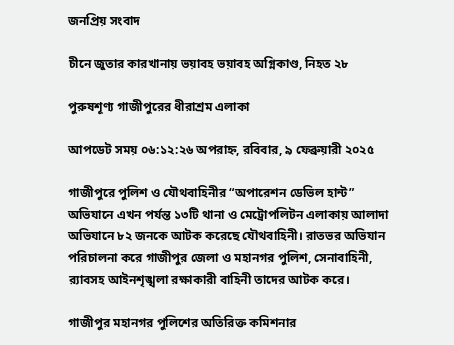জনপ্রিয় সংবাদ

চীনে জুতার কারখানায় ভয়াবহ ভয়াবহ অগ্নিকাণ্ড, নিহত ২৮

পুরুষশূণ্য গাজীপুরের ধীরাশ্রম এলাকা

আপডেট সময় ০৬:১২:২৬ অপরাহ্ন, রবিবার, ৯ ফেব্রুয়ারী ২০২৫

গাজীপুরে পুলিশ ও যৌথবাহিনীর “অপারেশন ডেভিল হান্ট” অভিযানে এখন পর্যন্ত ১৩টি থানা ও মেট্রোপলিটন এলাকায় আলাদা অভিযানে ৮২ জনকে আটক করেছে যৌথবাহিনী। রাতভর অভিযান পরিচালনা করে গাজীপুর জেলা ও মহানগর পুলিশ, সেনাবাহিনী, র‍্যাবসহ আইনশৃঙ্খলা রক্ষাকারী বাহিনী তাদের আটক করে।

গাজীপুর মহানগর পুলিশের অতিরিক্ত কমিশনার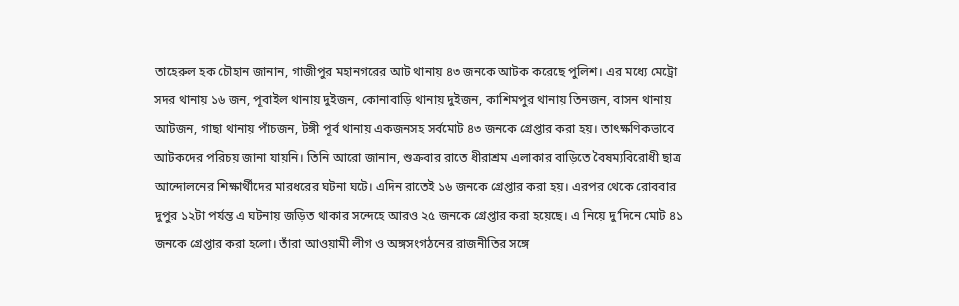তাহেরুল হক চৌহান জানান, গাজীপুর মহানগরের আট থানায় ৪৩ জনকে আটক করেছে পুলিশ। এর মধ্যে মেট্রো সদর থানায় ১৬ জন, পূবাইল থানায় দুইজন, কোনাবাড়ি থানায় দুইজন, কাশিমপুর থানায় তিনজন, বাসন থানায় আটজন, গাছা থানায় পাঁচজন, টঙ্গী পূর্ব থানায় একজনসহ সর্বমোট ৪৩ জনকে গ্রেপ্তার করা হয়। তাৎক্ষণিকভাবে আটকদের পরিচয় জানা যায়নি। তিনি আরো জানান, শুক্রবার রাতে ধীরাশ্রম এলাকার বাড়িতে বৈষম্যবিরোধী ছাত্র আন্দোলনের শিক্ষার্থীদের মারধরের ঘটনা ঘটে। এদিন রাতেই ১৬ জনকে গ্রেপ্তার করা হয়। এরপর থেকে রোববার দুপুর ১২টা পর্যন্ত এ ঘটনায় জড়িত থাকার সন্দেহে আরও ২৫ জনকে গ্রেপ্তার করা হয়েছে। এ নিয়ে দু’দিনে মোট ৪১ জনকে গ্রেপ্তার করা হলো। তাঁরা আওয়ামী লীগ ও অঙ্গসংগঠনের রাজনীতির সঙ্গে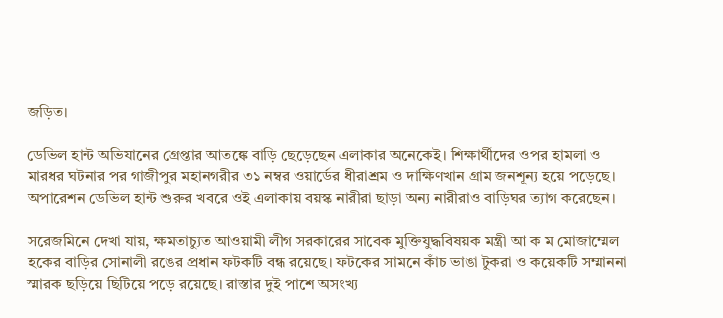জড়িত।

ডেভিল হান্ট অভিযানের গ্রেপ্তার আতঙ্কে বাড়ি ছেড়েছেন এলাকার অনেকেই। শিক্ষার্থীদের ওপর হামলা ও মারধর ঘটনার পর গাজীপুর মহানগরীর ৩১ নম্বর ওয়ার্ডের ধীরাশ্রম ও দাক্ষিণখান গ্রাম জনশূন্য হয়ে পড়েছে। অপারেশন ডেভিল হান্ট শুরুর খবরে ওই এলাকায় বয়স্ক নারীরা ছাড়া অন্য নারীরাও বাড়িঘর ত্যাগ করেছেন।

সরেজমিনে দেখা যায়, ক্ষমতাচ্যুত আওয়ামী লীগ সরকারের সাবেক মুক্তিযুদ্ধবিষয়ক মন্ত্রী আ ক ম মোজাম্মেল হকের বাড়ির সোনালী রঙের প্রধান ফটকটি বন্ধ রয়েছে। ফটকের সামনে কাঁচ ভাঙা টুকরা ও কয়েকটি সম্মাননা স্মারক ছড়িয়ে ছিটিয়ে পড়ে রয়েছে। রাস্তার দুই পাশে অসংখ্য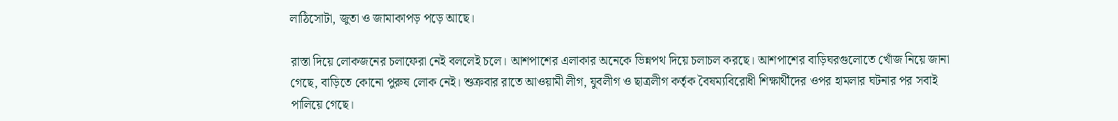লাঠিসোটা, জুতা ও জামাকাপড় পড়ে আছে।

রাস্তা দিয়ে লোকজনের চলাফেরা নেই বললেই চলে। আশপাশের এলাকার অনেকে ভিন্নপথ দিয়ে চলাচল করছে। আশপাশের বাড়িঘরগুলোতে খোঁজ নিয়ে জানা গেছে, বাড়িতে কোনো পুরুষ লোক নেই। শুক্রবার রাতে আওয়ামী লীগ, যুবলীগ ও ছাত্রলীগ কর্তৃক বৈষম্যবিরোধী শিক্ষার্থীদের ওপর হামলার ঘটনার পর সবাই পালিয়ে গেছে।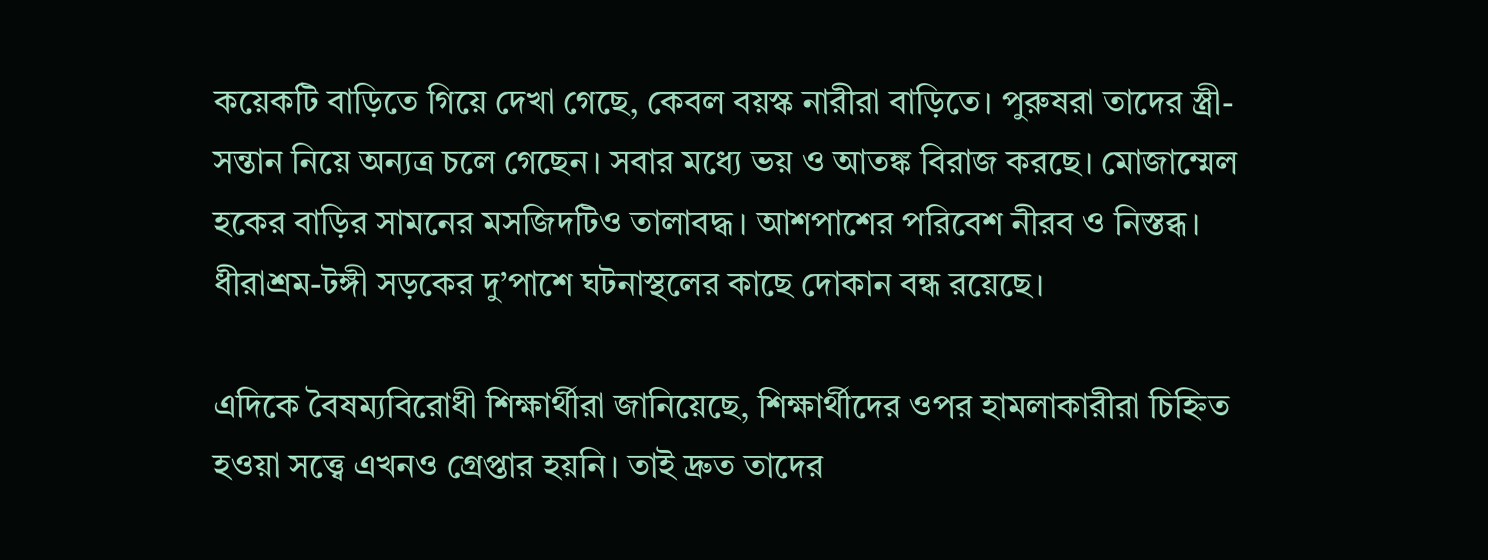কয়েকটি বাড়িতে গিয়ে দেখা গেছে, কেবল বয়স্ক নারীরা বাড়িতে। পুরুষরা তাদের স্ত্রী-সন্তান নিয়ে অন্যত্র চলে গেছেন। সবার মধ্যে ভয় ও আতঙ্ক বিরাজ করছে। মোজাম্মেল হকের বাড়ির সামনের মসজিদটিও তালাবদ্ধ। আশপাশের পরিবেশ নীরব ও নিস্তব্ধ। ধীরাশ্রম-টঙ্গী সড়কের দু’পাশে ঘটনাস্থলের কাছে দোকান বন্ধ রয়েছে।

এদিকে বৈষম্যবিরোধী শিক্ষার্থীরা জানিয়েছে, শিক্ষার্থীদের ওপর হামলাকারীরা চিহ্নিত হওয়া সত্ত্বে এখনও গ্রেপ্তার হয়নি। তাই দ্রুত তাদের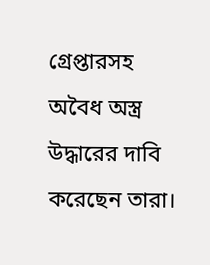গ্রেপ্তারসহ অবৈধ অস্ত্র উদ্ধারের দাবি করেছেন তারা।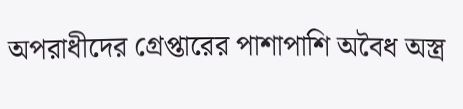অপরাধীদের গ্রেপ্তারের পাশাপাশি অবৈধ অস্ত্র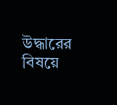উদ্ধারের বিষয়ে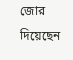জোর দিয়েছেন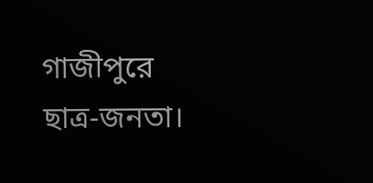গাজীপুরে ছাত্র-জনতা।